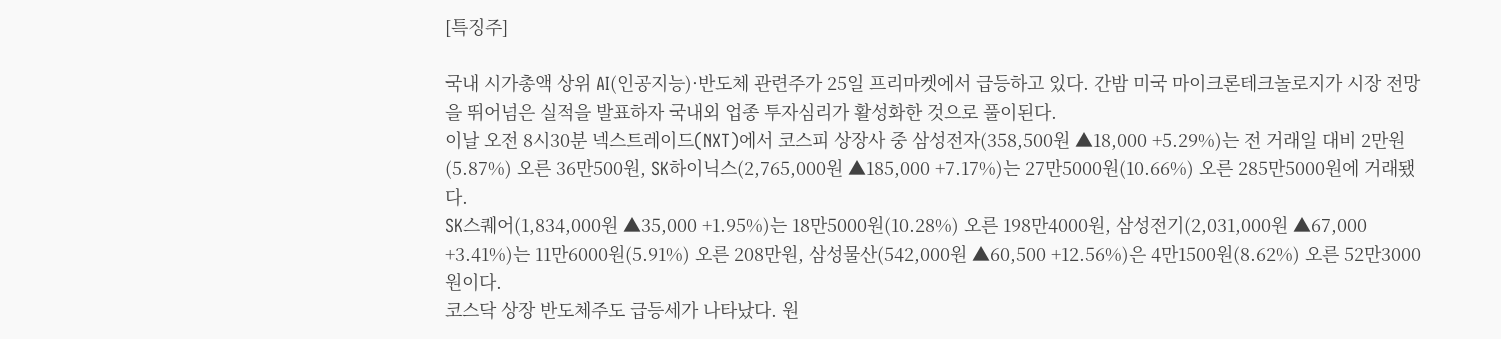[특징주]

국내 시가총액 상위 AI(인공지능)·반도체 관련주가 25일 프리마켓에서 급등하고 있다. 간밤 미국 마이크론테크놀로지가 시장 전망을 뛰어넘은 실적을 발표하자 국내외 업종 투자심리가 활성화한 것으로 풀이된다.
이날 오전 8시30분 넥스트레이드(NXT)에서 코스피 상장사 중 삼성전자(358,500원 ▲18,000 +5.29%)는 전 거래일 대비 2만원(5.87%) 오른 36만500원, SK하이닉스(2,765,000원 ▲185,000 +7.17%)는 27만5000원(10.66%) 오른 285만5000원에 거래됐다.
SK스퀘어(1,834,000원 ▲35,000 +1.95%)는 18만5000원(10.28%) 오른 198만4000원, 삼성전기(2,031,000원 ▲67,000 +3.41%)는 11만6000원(5.91%) 오른 208만원, 삼성물산(542,000원 ▲60,500 +12.56%)은 4만1500원(8.62%) 오른 52만3000원이다.
코스닥 상장 반도체주도 급등세가 나타났다. 원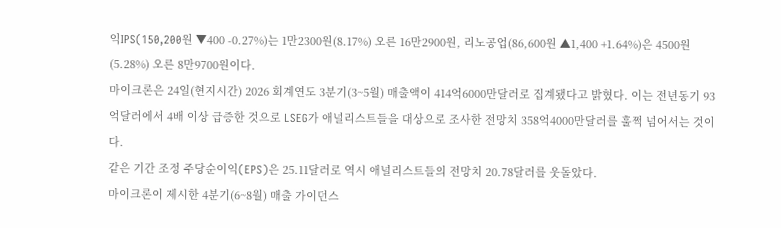익IPS(150,200원 ▼400 -0.27%)는 1만2300원(8.17%) 오른 16만2900원, 리노공업(86,600원 ▲1,400 +1.64%)은 4500원(5.28%) 오른 8만9700원이다.
마이크론은 24일(현지시간) 2026 회계연도 3분기(3~5월) 매출액이 414억6000만달러로 집계됐다고 밝혔다. 이는 전년동기 93억달러에서 4배 이상 급증한 것으로 LSEG가 애널리스트들을 대상으로 조사한 전망치 358억4000만달러를 훌쩍 넘어서는 것이다.
같은 기간 조정 주당순이익(EPS)은 25.11달러로 역시 애널리스트들의 전망치 20.78달러를 웃돌았다.
마이크론이 제시한 4분기(6~8월) 매출 가이던스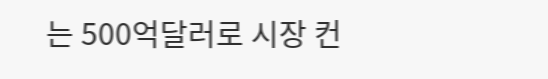는 500억달러로 시장 컨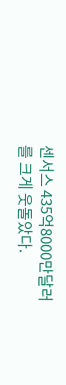센서스 435억8000만달러를 크게 웃돌았다.